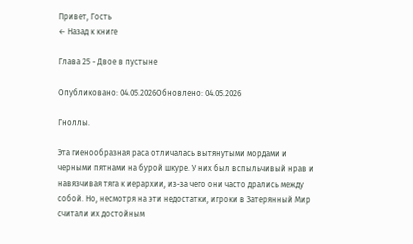Привет, Гость
← Назад к книге

Глава 25 - Двое в пустыне

Опубликовано: 04.05.2026Обновлено: 04.05.2026

Гноллы.

Эта гиенообразная раса отличалась вытянутыми мордами и черными пятнами на бурой шкуре. У них был вспыльчивый нрав и навязчивая тяга к иерархии, из-за чего они часто дрались между собой. Но, несмотря на эти недостатки, игроки в Затерянный Мир считали их достойным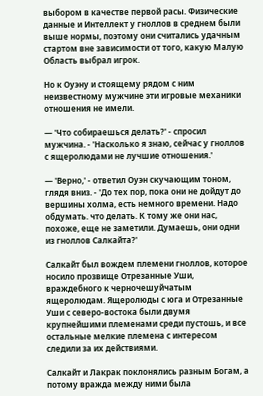выбором в качестве первой расы. Физические данные и Интеллект у гноллов в среднем были выше нормы, поэтому они считались удачным стартом вне зависимости от того, какую Малую Область выбрал игрок.

Но к Оуэну и стоящему рядом с ним неизвестному мужчине эти игровые механики отношения не имели.

— 'Что собираешься делать?' - спросил мужчина. - 'Насколько я знаю, сейчас у гноллов с ящеролюдами не лучшие отношения.'

— 'Верно,' - ответил Оуэн скучающим тоном, глядя вниз. - 'До тех пор, пока они не дойдут до вершины холма, есть немного времени. Надо обдумать. что делать. К тому же они нас, похоже, еще не заметили. Думаешь, они одни из гноллов Салкайта?'

Салкайт был вождем племени гноллов, которое носило прозвище Отрезанные Уши, враждебного к черночешуйчатым ящеролюдам. Ящеролюды с юга и Отрезанные Уши с северо-востока были двумя крупнейшими племенами среди пустошь, и все остальные мелкие племена с интересом следили за их действиями.

Салкайт и Лакрак поклонялись разным Богам, а потому вражда между ними была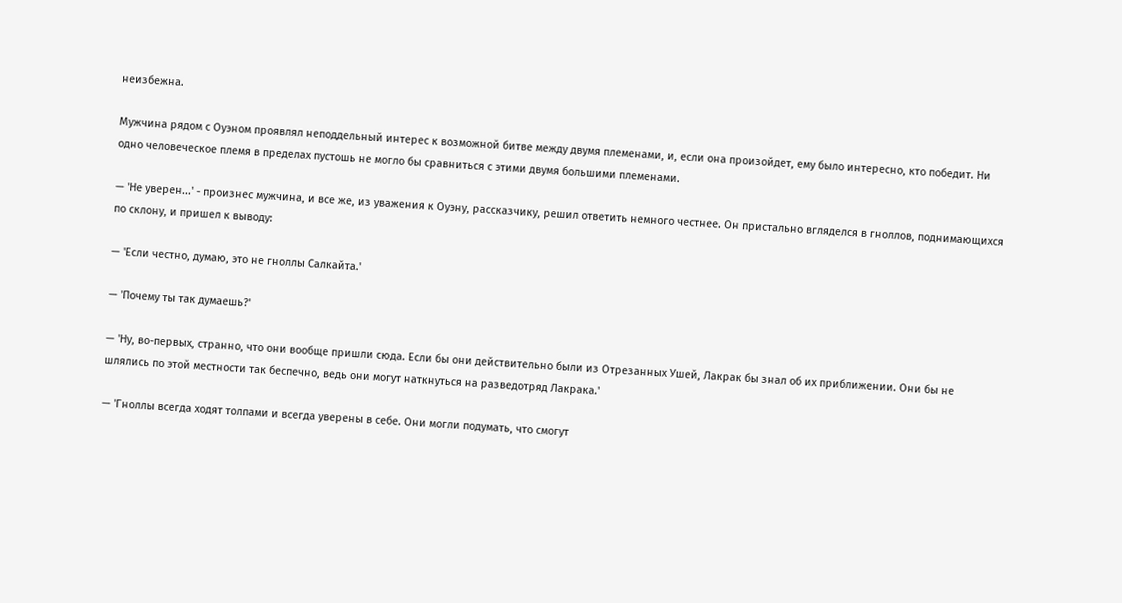неизбежна.

Мужчина рядом с Оуэном проявлял неподдельный интерес к возможной битве между двумя племенами, и, если она произойдет, ему было интересно, кто победит. Ни одно человеческое племя в пределах пустошь не могло бы сравниться с этими двумя большими племенами.

— 'Не уверен...' - произнес мужчина, и все же, из уважения к Оуэну, рассказчику, решил ответить немного честнее. Он пристально вгляделся в гноллов, поднимающихся по склону, и пришел к выводу:

— 'Если честно, думаю, это не гноллы Салкайта.'

— 'Почему ты так думаешь?'

— 'Ну, во-первых, странно, что они вообще пришли сюда. Если бы они действительно были из Отрезанных Ушей, Лакрак бы знал об их приближении. Они бы не шлялись по этой местности так беспечно, ведь они могут наткнуться на разведотряд Лакрака.'

— 'Гноллы всегда ходят толпами и всегда уверены в себе. Они могли подумать, что смогут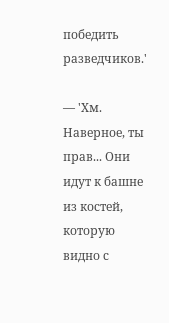победить разведчиков.'

— 'Хм. Наверное, ты прав... Они идут к башне из костей, которую видно с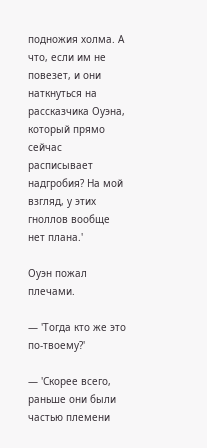подножия холма. А что, если им не повезет, и они наткнуться на рассказчика Оуэна, который прямо сейчас расписывает надгробия? На мой взгляд, у этих гноллов вообще нет плана.'

Оуэн пожал плечами.

— 'Тогда кто же это по-твоему?'

— 'Скорее всего, раньше они были частью племени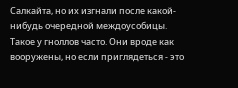Салкайта, но их изгнали после какой-нибудь очередной междоусобицы. Такое у гноллов часто. Они вроде как вооружены, но если приглядеться - это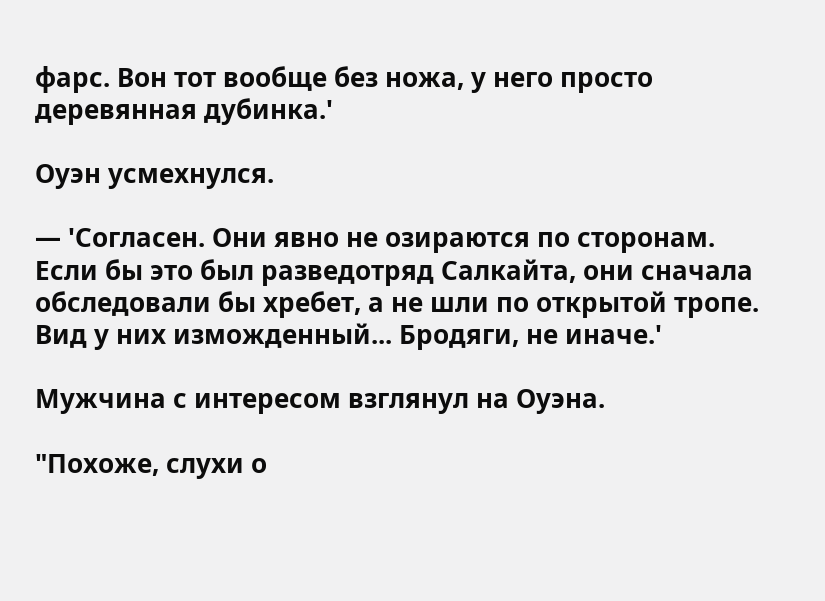фарс. Вон тот вообще без ножа, у него просто деревянная дубинка.'

Оуэн усмехнулся.

— 'Согласен. Они явно не озираются по сторонам. Если бы это был разведотряд Салкайта, они сначала обследовали бы хребет, а не шли по открытой тропе. Вид у них изможденный... Бродяги, не иначе.'

Мужчина с интересом взглянул на Оуэна.

"Похоже, слухи о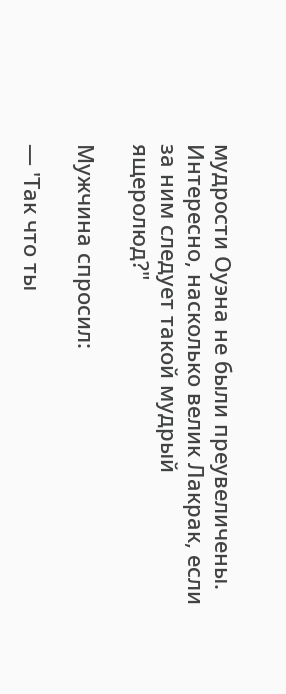мудрости Оуэна не были преувеличены. Интересно, насколько велик Лакрак, если за ним следует такой мудрый ящеролюд?"

Мужчина спросил:

— 'Так что ты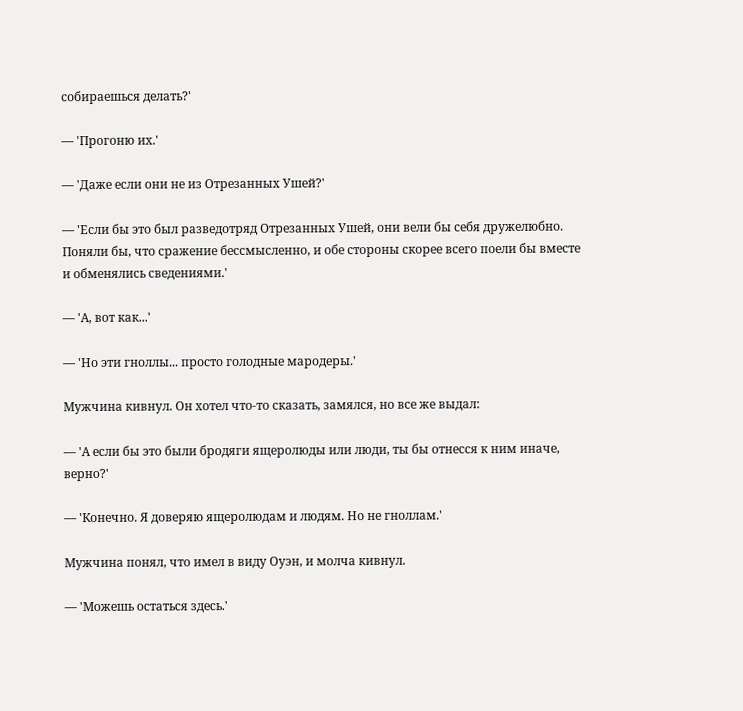собираешься делать?'

— 'Прогоню их.'

— 'Даже если они не из Отрезанных Ушей?'

— 'Если бы это был разведотряд Отрезанных Ушей, они вели бы себя дружелюбно. Поняли бы, что сражение бессмысленно, и обе стороны скорее всего поели бы вместе и обменялись сведениями.'

— 'А, вот как...'

— 'Но эти гноллы... просто голодные мародеры.'

Мужчина кивнул. Он хотел что-то сказать, замялся, но все же выдал:

— 'А если бы это были бродяги ящеролюды или люди, ты бы отнесся к ним иначе, верно?'

— 'Конечно. Я доверяю ящеролюдам и людям. Но не гноллам.'

Мужчина понял, что имел в виду Оуэн, и молча кивнул.

— 'Можешь остаться здесь.'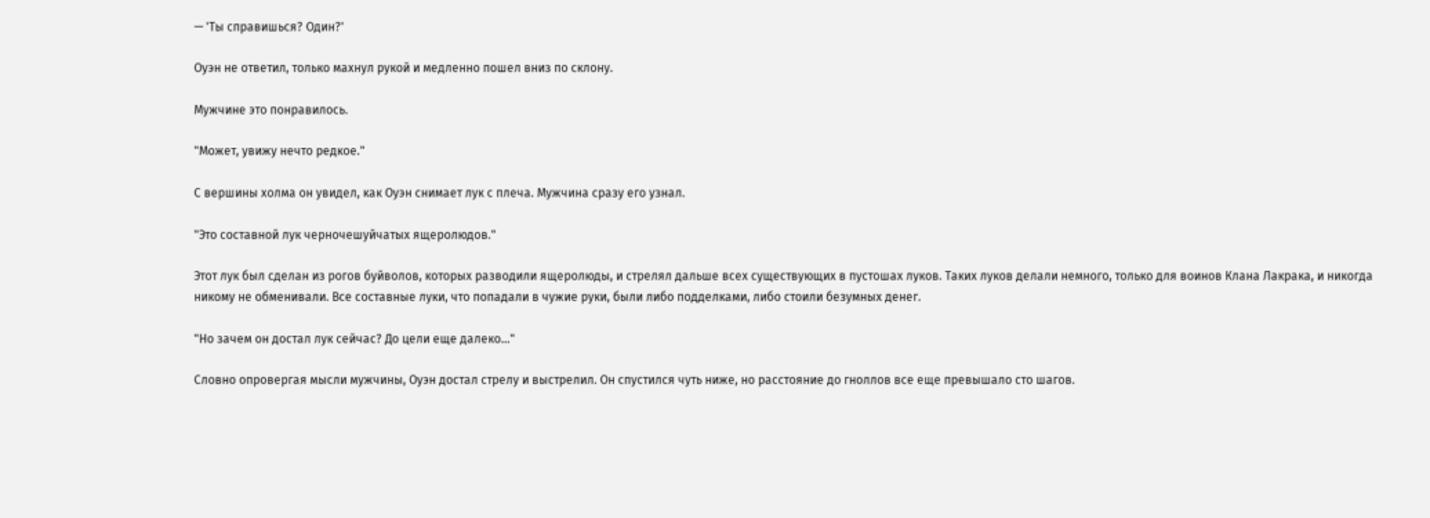— 'Ты справишься? Один?'

Оуэн не ответил, только махнул рукой и медленно пошел вниз по склону.

Мужчине это понравилось.

"Может, увижу нечто редкое."

С вершины холма он увидел, как Оуэн снимает лук с плеча. Мужчина сразу его узнал.

"Это составной лук черночешуйчатых ящеролюдов."

Этот лук был сделан из рогов буйволов, которых разводили ящеролюды, и стрелял дальше всех существующих в пустошах луков. Таких луков делали немного, только для воинов Клана Лакрака, и никогда никому не обменивали. Все составные луки, что попадали в чужие руки, были либо подделками, либо стоили безумных денег.

"Но зачем он достал лук сейчас? До цели еще далеко..."

Словно опровергая мысли мужчины, Оуэн достал стрелу и выстрелил. Он спустился чуть ниже, но расстояние до гноллов все еще превышало сто шагов.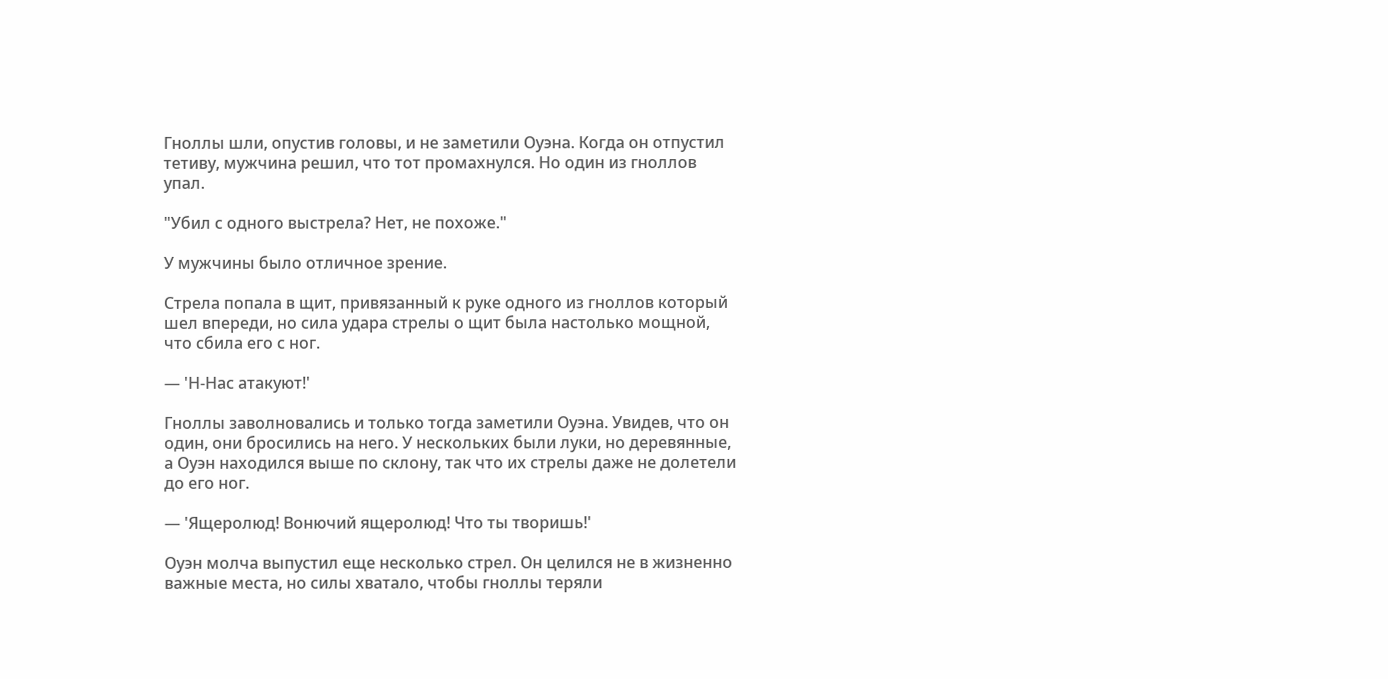Гноллы шли, опустив головы, и не заметили Оуэна. Когда он отпустил тетиву, мужчина решил, что тот промахнулся. Но один из гноллов упал.

"Убил с одного выстрела? Нет, не похоже."

У мужчины было отличное зрение.

Стрела попала в щит, привязанный к руке одного из гноллов который шел впереди, но сила удара стрелы о щит была настолько мощной, что сбила его с ног.

— 'Н-Нас атакуют!'

Гноллы заволновались и только тогда заметили Оуэна. Увидев, что он один, они бросились на него. У нескольких были луки, но деревянные, а Оуэн находился выше по склону, так что их стрелы даже не долетели до его ног.

— 'Ящеролюд! Вонючий ящеролюд! Что ты творишь!'

Оуэн молча выпустил еще несколько стрел. Он целился не в жизненно важные места, но силы хватало, чтобы гноллы теряли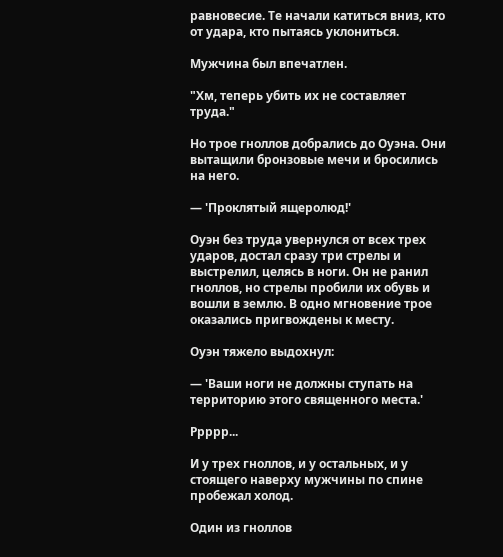равновесие. Те начали катиться вниз, кто от удара, кто пытаясь уклониться.

Мужчина был впечатлен.

"Хм, теперь убить их не составляет труда."

Но трое гноллов добрались до Оуэна. Они вытащили бронзовые мечи и бросились на него.

— 'Проклятый ящеролюд!'

Оуэн без труда увернулся от всех трех ударов, достал сразу три стрелы и выстрелил, целясь в ноги. Он не ранил гноллов, но стрелы пробили их обувь и вошли в землю. В одно мгновение трое оказались пригвождены к месту.

Оуэн тяжело выдохнул:

— 'Ваши ноги не должны ступать на территорию этого священного места.'

Ррррр...

И у трех гноллов, и у остальных, и у стоящего наверху мужчины по спине пробежал холод.

Один из гноллов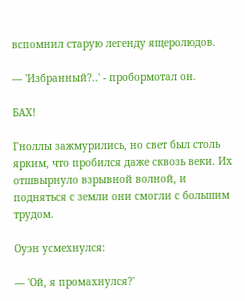вспомнил старую легенду ящеролюдов.

— 'Избранный?..' - пробормотал он.

БАХ!

Гноллы зажмурились, но свет был столь ярким, что пробился даже сквозь веки. Их отшвырнуло взрывной волной, и подняться с земли они смогли с большим трудом.

Оуэн усмехнулся:

— 'Ой, я промахнулся?'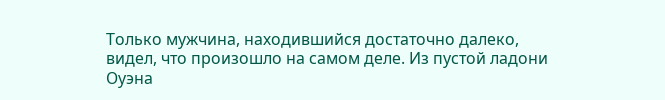Только мужчина, находившийся достаточно далеко, видел, что произошло на самом деле. Из пустой ладони Оуэна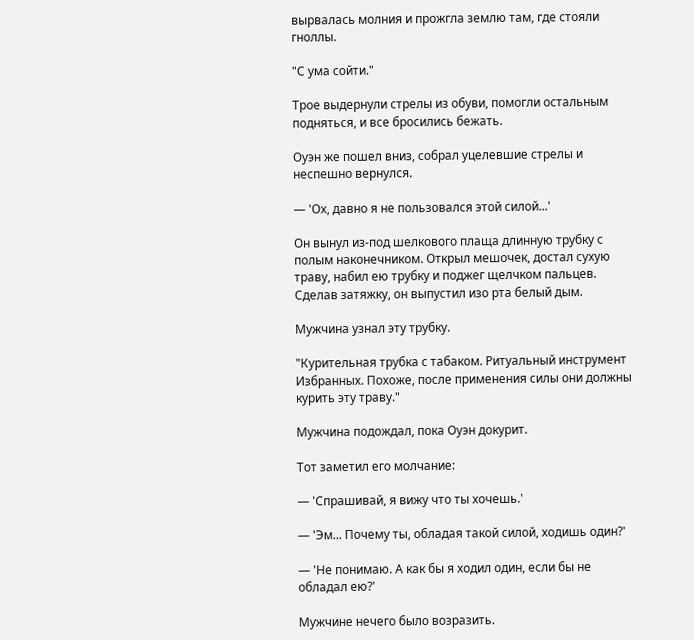вырвалась молния и прожгла землю там, где стояли гноллы.

"С ума сойти."

Трое выдернули стрелы из обуви, помогли остальным подняться, и все бросились бежать.

Оуэн же пошел вниз, собрал уцелевшие стрелы и неспешно вернулся.

— 'Ох, давно я не пользовался этой силой...'

Он вынул из-под шелкового плаща длинную трубку с полым наконечником. Открыл мешочек, достал сухую траву, набил ею трубку и поджег щелчком пальцев. Сделав затяжку, он выпустил изо рта белый дым.

Мужчина узнал эту трубку.

"Курительная трубка с табаком. Ритуальный инструмент Избранных. Похоже, после применения силы они должны курить эту траву."

Мужчина подождал, пока Оуэн докурит.

Тот заметил его молчание:

— 'Спрашивай, я вижу что ты хочешь.'

— 'Эм... Почему ты, обладая такой силой, ходишь один?'

— 'Не понимаю. А как бы я ходил один, если бы не обладал ею?'

Мужчине нечего было возразить.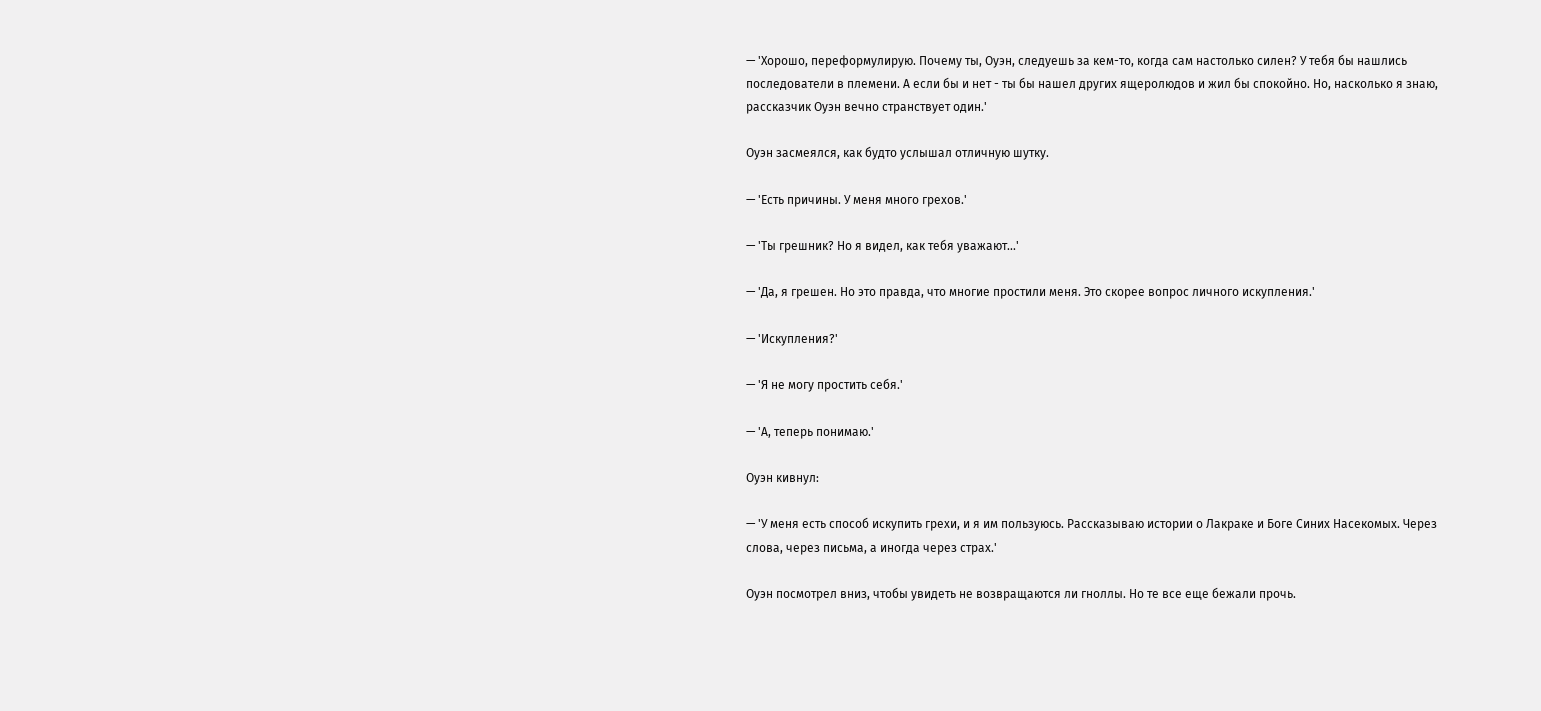— 'Хорошо, переформулирую. Почему ты, Оуэн, следуешь за кем-то, когда сам настолько силен? У тебя бы нашлись последователи в племени. А если бы и нет - ты бы нашел других ящеролюдов и жил бы спокойно. Но, насколько я знаю, рассказчик Оуэн вечно странствует один.'

Оуэн засмеялся, как будто услышал отличную шутку.

— 'Есть причины. У меня много грехов.'

— 'Ты грешник? Но я видел, как тебя уважают...'

— 'Да, я грешен. Но это правда, что многие простили меня. Это скорее вопрос личного искупления.'

— 'Искупления?'

— 'Я не могу простить себя.'

— 'А, теперь понимаю.'

Оуэн кивнул:

— 'У меня есть способ искупить грехи, и я им пользуюсь. Рассказываю истории о Лакраке и Боге Синих Насекомых. Через слова, через письма, а иногда через страх.'

Оуэн посмотрел вниз, чтобы увидеть не возвращаются ли гноллы. Но те все еще бежали прочь.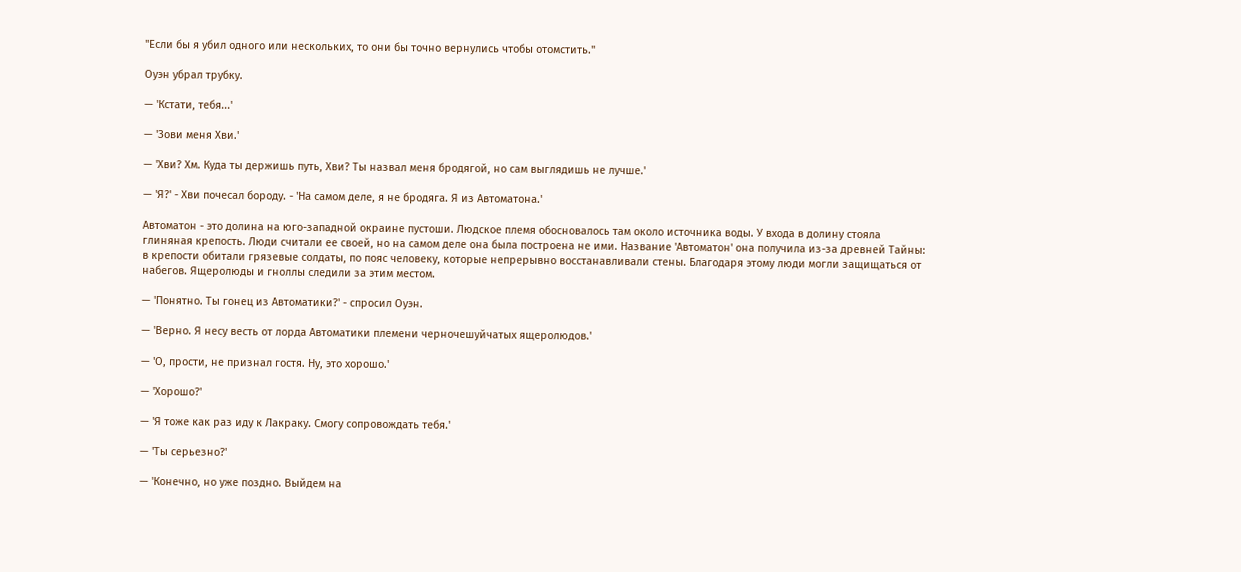"Если бы я убил одного или нескольких, то они бы точно вернулись чтобы отомстить."

Оуэн убрал трубку.

— 'Кстати, тебя...'

— 'Зови меня Хви.'

— 'Хви? Хм. Куда ты держишь путь, Хви? Ты назвал меня бродягой, но сам выглядишь не лучше.'

— 'Я?' - Хви почесал бороду. - 'На самом деле, я не бродяга. Я из Автоматона.'

Автоматон - это долина на юго-западной окраине пустоши. Людское племя обосновалось там около источника воды. У входа в долину стояла глиняная крепость. Люди считали ее своей, но на самом деле она была построена не ими. Название 'Автоматон' она получила из-за древней Тайны: в крепости обитали грязевые солдаты, по пояс человеку, которые непрерывно восстанавливали стены. Благодаря этому люди могли защищаться от набегов. Ящеролюды и гноллы следили за этим местом.

— 'Понятно. Ты гонец из Автоматики?' - спросил Оуэн.

— 'Верно. Я несу весть от лорда Автоматики племени черночешуйчатых ящеролюдов.'

— 'О, прости, не признал гостя. Ну, это хорошо.'

— 'Хорошо?'

— 'Я тоже как раз иду к Лакраку. Смогу сопровождать тебя.'

— 'Ты серьезно?'

— 'Конечно, но уже поздно. Выйдем на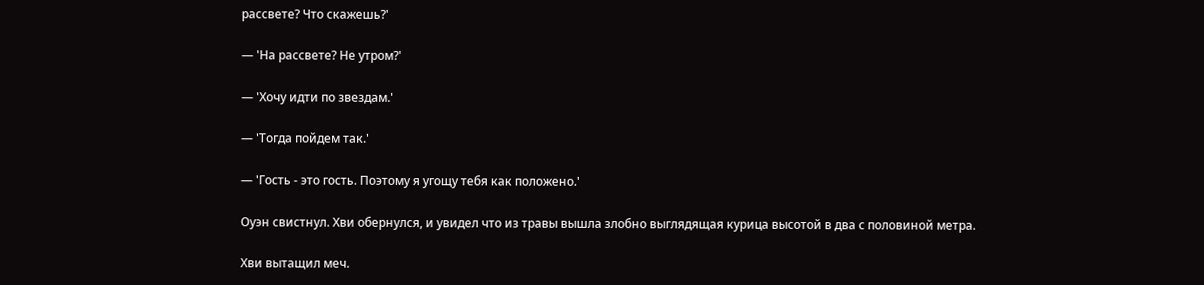рассвете? Что скажешь?'

— 'На рассвете? Не утром?'

— 'Хочу идти по звездам.'

— 'Тогда пойдем так.'

— 'Гость - это гость. Поэтому я угощу тебя как положено.'

Оуэн свистнул. Хви обернулся, и увидел что из травы вышла злобно выглядящая курица высотой в два с половиной метра.

Хви вытащил меч.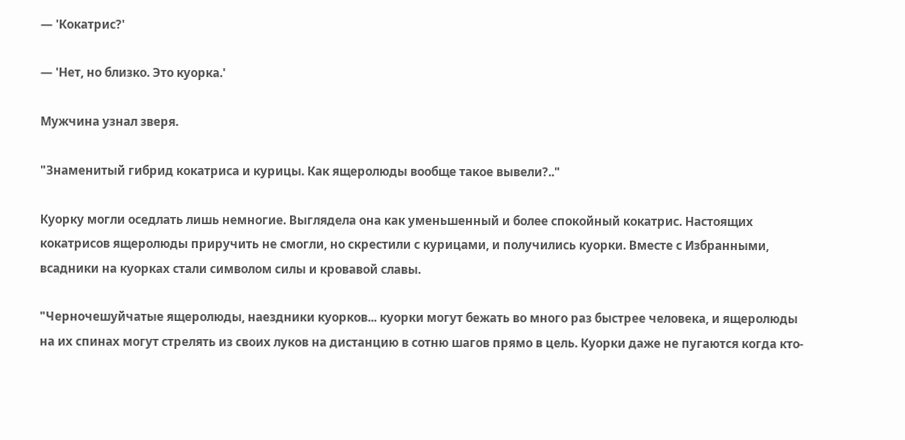— 'Кокатрис?'

— 'Нет, но близко. Это куорка.'

Мужчина узнал зверя.

"Знаменитый гибрид кокатриса и курицы. Как ящеролюды вообще такое вывели?.."

Куорку могли оседлать лишь немногие. Выглядела она как уменьшенный и более спокойный кокатрис. Настоящих кокатрисов ящеролюды приручить не смогли, но скрестили с курицами, и получились куорки. Вместе с Избранными, всадники на куорках стали символом силы и кровавой славы.

"Черночешуйчатые ящеролюды, наездники куорков... куорки могут бежать во много раз быстрее человека, и ящеролюды на их спинах могут стрелять из своих луков на дистанцию в сотню шагов прямо в цель. Куорки даже не пугаются когда кто-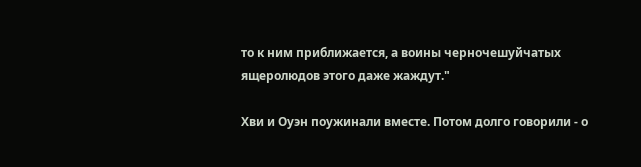то к ним приближается, а воины черночешуйчатых ящеролюдов этого даже жаждут."

Хви и Оуэн поужинали вместе. Потом долго говорили - о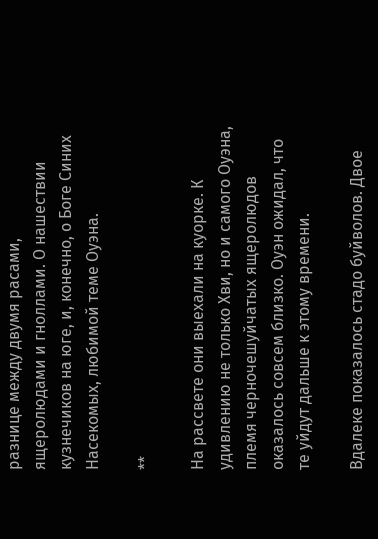разнице между двумя расами, ящеролюдами и гноллами. О нашествии кузнечиков на юге, и, конечно, о Боге Синих Насекомых, любимой теме Оуэна.

**

На рассвете они выехали на куорке. К удивлению не только Хви, но и самого Оуэна, племя черночешуйчатых ящеролюдов оказалось совсем близко. Оуэн ожидал, что те уйдут дальше к этому времени.

Вдалеке показалось стадо буйволов. Двое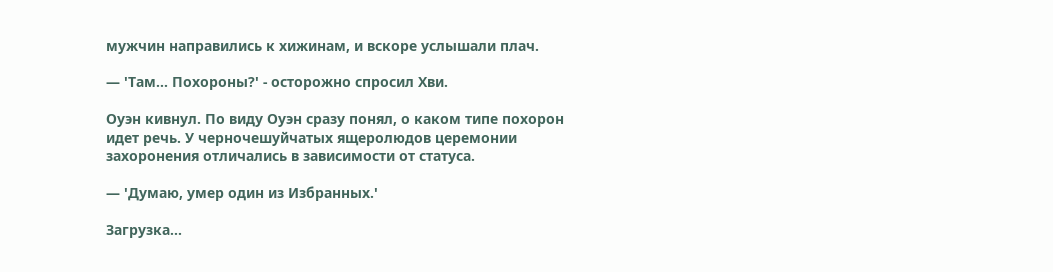мужчин направились к хижинам, и вскоре услышали плач.

— 'Там... Похороны?' - осторожно спросил Хви.

Оуэн кивнул. По виду Оуэн сразу понял, о каком типе похорон идет речь. У черночешуйчатых ящеролюдов церемонии захоронения отличались в зависимости от статуса.

— 'Думаю, умер один из Избранных.'

Загрузка...